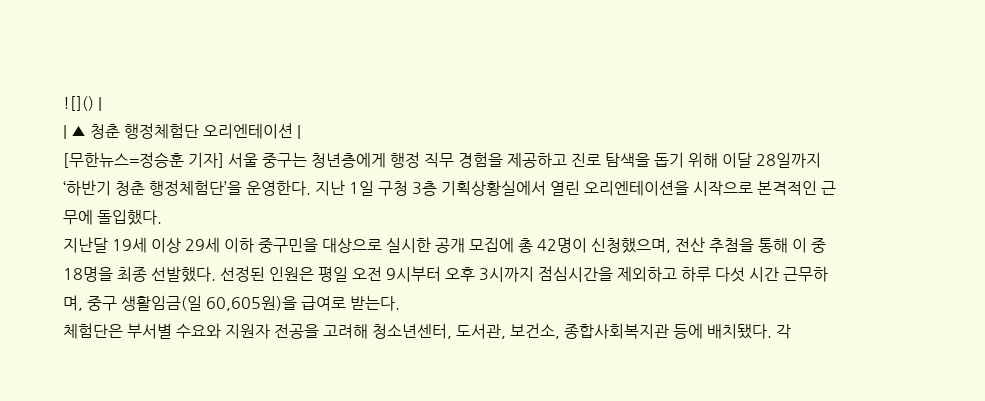![]() |
| ▲ 청춘 행정체험단 오리엔테이션 |
[무한뉴스=정승훈 기자] 서울 중구는 청년층에게 행정 직무 경험을 제공하고 진로 탐색을 돕기 위해 이달 28일까지 ‘하반기 청춘 행정체험단’을 운영한다. 지난 1일 구청 3층 기획상황실에서 열린 오리엔테이션을 시작으로 본격적인 근무에 돌입했다.
지난달 19세 이상 29세 이하 중구민을 대상으로 실시한 공개 모집에 총 42명이 신청했으며, 전산 추첨을 통해 이 중 18명을 최종 선발했다. 선정된 인원은 평일 오전 9시부터 오후 3시까지 점심시간을 제외하고 하루 다섯 시간 근무하며, 중구 생활임금(일 60,605원)을 급여로 받는다.
체험단은 부서별 수요와 지원자 전공을 고려해 청소년센터, 도서관, 보건소, 종합사회복지관 등에 배치됐다. 각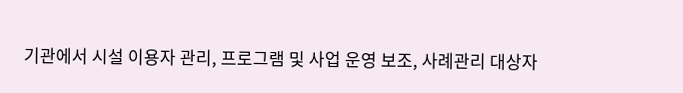기관에서 시설 이용자 관리, 프로그램 및 사업 운영 보조, 사례관리 대상자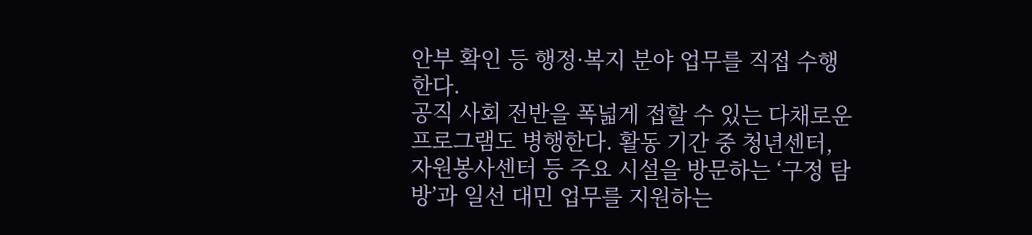안부 확인 등 행정·복지 분야 업무를 직접 수행한다.
공직 사회 전반을 폭넓게 접할 수 있는 다채로운 프로그램도 병행한다. 활동 기간 중 청년센터, 자원봉사센터 등 주요 시설을 방문하는 ‘구정 탐방’과 일선 대민 업무를 지원하는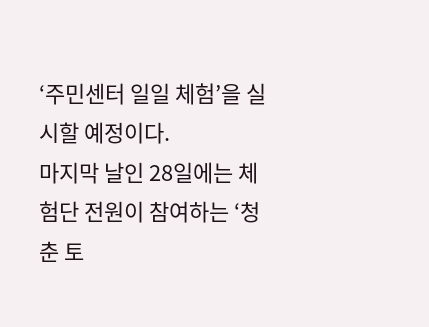‘주민센터 일일 체험’을 실시할 예정이다.
마지막 날인 28일에는 체험단 전원이 참여하는 ‘청춘 토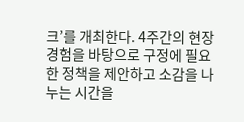크’를 개최한다. 4주간의 현장 경험을 바탕으로 구정에 필요한 정책을 제안하고 소감을 나누는 시간을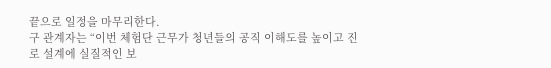끝으로 일정을 마무리한다.
구 관계자는 “이번 체험단 근무가 청년들의 공직 이해도를 높이고 진로 설계에 실질적인 보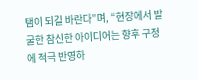탬이 되길 바란다”며, “현장에서 발굴한 참신한 아이디어는 향후 구정에 적극 반영하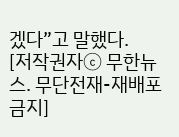겠다”고 말했다.
[저작권자ⓒ 무한뉴스. 무단전재-재배포 금지]